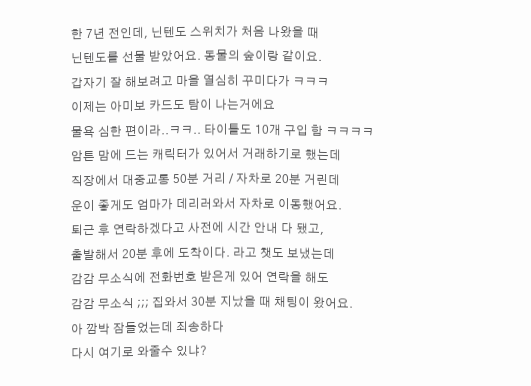한 7년 전인데, 닌텐도 스위치가 처음 나왔을 때
닌텐도를 선물 받았어요. 동물의 숲이랑 같이요.
갑자기 잘 해보려고 마을 열심히 꾸미다가 ㅋㅋㅋ
이제는 아미보 카드도 탐이 나는거에요
물욕 심한 편이라..ㅋㅋ.. 타이틀도 10개 구입 함 ㅋㅋㅋㅋ
암튼 맘에 드는 캐릭터가 있어서 거래하기로 했는데
직장에서 대중교통 50분 거리 / 자차로 20분 거린데
운이 좋게도 엄마가 데리러와서 자차로 이동했어요.
퇴근 후 연락하겠다고 사전에 시간 안내 다 됐고,
출발해서 20분 후에 도착이다. 라고 챗도 보냈는데
감감 무소식에 전화번호 받은게 있어 연락을 해도
감감 무소식 ;;; 집와서 30분 지났을 때 채팅이 왔어요.
아 깜박 잠들었는데 죄송하다
다시 여기로 와줄수 있냐?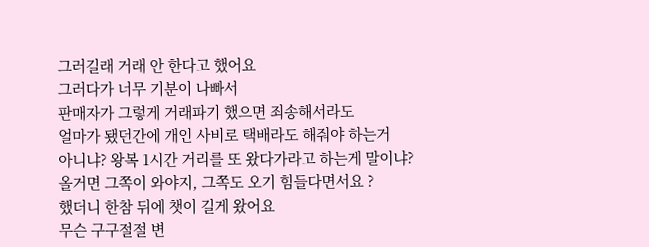그러길래 거래 안 한다고 했어요
그러다가 너무 기분이 나빠서
판매자가 그렇게 거래파기 했으면 죄송해서라도
얼마가 됐던간에 개인 사비로 택배라도 해줘야 하는거
아니냐? 왕복 1시간 거리를 또 왔다가라고 하는게 말이냐?
올거면 그쪽이 와야지, 그쪽도 오기 힘들다면서요 ?
했더니 한참 뒤에 챗이 길게 왔어요
무슨 구구절절 변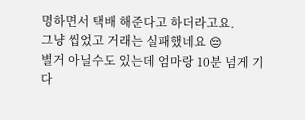명하면서 택배 해준다고 하더라고요.
그냥 씹었고 거래는 실패했네요 😔
별거 아닐수도 있는데 엄마랑 10분 넘게 기다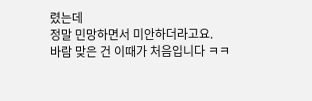렸는데
정말 민망하면서 미안하더라고요.
바람 맞은 건 이때가 처음입니다 ㅋㅋ